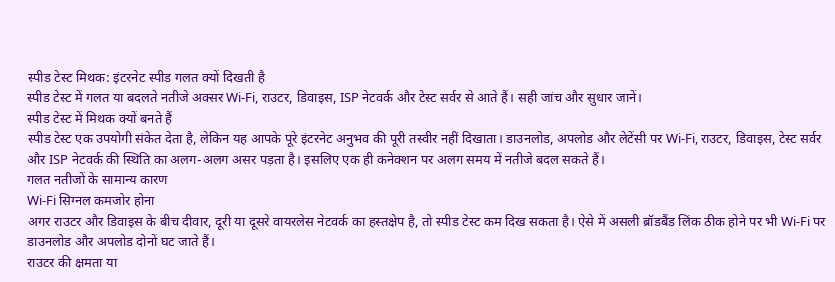स्पीड टेस्ट मिथक: इंटरनेट स्पीड गलत क्यों दिखती है
स्पीड टेस्ट में गलत या बदलते नतीजे अक्सर Wi-Fi, राउटर, डिवाइस, ISP नेटवर्क और टेस्ट सर्वर से आते हैं। सही जांच और सुधार जानें।
स्पीड टेस्ट में मिथक क्यों बनते हैं
स्पीड टेस्ट एक उपयोगी संकेत देता है, लेकिन यह आपके पूरे इंटरनेट अनुभव की पूरी तस्वीर नहीं दिखाता। डाउनलोड, अपलोड और लेटेंसी पर Wi-Fi, राउटर, डिवाइस, टेस्ट सर्वर और ISP नेटवर्क की स्थिति का अलग-अलग असर पड़ता है। इसलिए एक ही कनेक्शन पर अलग समय में नतीजे बदल सकते हैं।
गलत नतीजों के सामान्य कारण
Wi-Fi सिग्नल कमजोर होना
अगर राउटर और डिवाइस के बीच दीवार, दूरी या दूसरे वायरलेस नेटवर्क का हस्तक्षेप है, तो स्पीड टेस्ट कम दिख सकता है। ऐसे में असली ब्रॉडबैंड लिंक ठीक होने पर भी Wi-Fi पर डाउनलोड और अपलोड दोनों घट जाते हैं।
राउटर की क्षमता या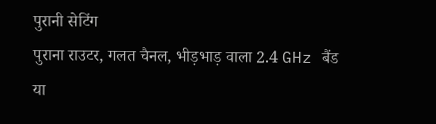पुरानी सेटिंग
पुराना राउटर, गलत चैनल, भीड़भाड़ वाला 2.4 GHz बैंड या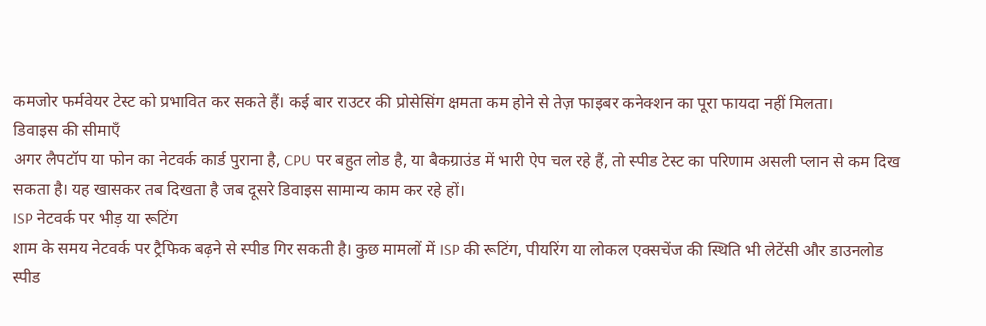कमजोर फर्मवेयर टेस्ट को प्रभावित कर सकते हैं। कई बार राउटर की प्रोसेसिंग क्षमता कम होने से तेज़ फाइबर कनेक्शन का पूरा फायदा नहीं मिलता।
डिवाइस की सीमाएँ
अगर लैपटॉप या फोन का नेटवर्क कार्ड पुराना है, CPU पर बहुत लोड है, या बैकग्राउंड में भारी ऐप चल रहे हैं, तो स्पीड टेस्ट का परिणाम असली प्लान से कम दिख सकता है। यह खासकर तब दिखता है जब दूसरे डिवाइस सामान्य काम कर रहे हों।
ISP नेटवर्क पर भीड़ या रूटिंग
शाम के समय नेटवर्क पर ट्रैफिक बढ़ने से स्पीड गिर सकती है। कुछ मामलों में ISP की रूटिंग, पीयरिंग या लोकल एक्सचेंज की स्थिति भी लेटेंसी और डाउनलोड स्पीड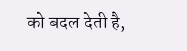को बदल देती है,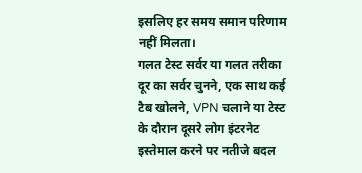इसलिए हर समय समान परिणाम नहीं मिलता।
गलत टेस्ट सर्वर या गलत तरीका
दूर का सर्वर चुनने, एक साथ कई टैब खोलने, VPN चलाने या टेस्ट के दौरान दूसरे लोग इंटरनेट इस्तेमाल करने पर नतीजे बदल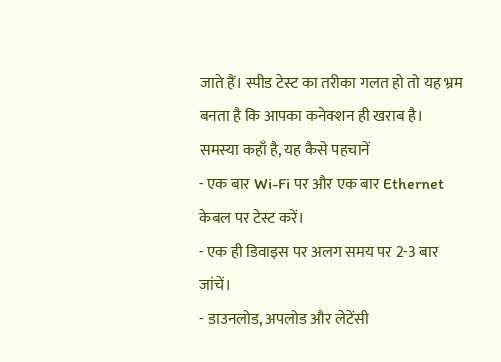जाते हैं। स्पीड टेस्ट का तरीका गलत हो तो यह भ्रम बनता है कि आपका कनेक्शन ही खराब है।
समस्या कहाँ है, यह कैसे पहचानें
- एक बार Wi-Fi पर और एक बार Ethernet केबल पर टेस्ट करें।
- एक ही डिवाइस पर अलग समय पर 2-3 बार जांचें।
- डाउनलोड, अपलोड और लेटेंसी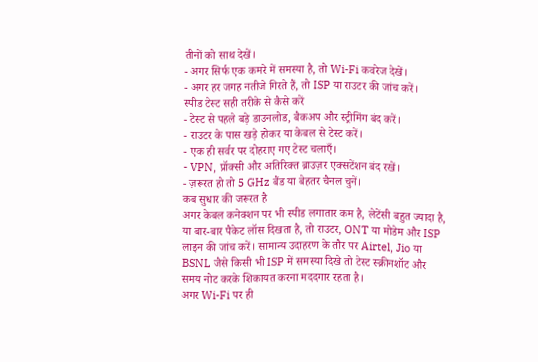तीनों को साथ देखें।
- अगर सिर्फ एक कमरे में समस्या है, तो Wi-Fi कवरेज देखें।
- अगर हर जगह नतीजे गिरते हैं, तो ISP या राउटर की जांच करें।
स्पीड टेस्ट सही तरीके से कैसे करें
- टेस्ट से पहले बड़े डाउनलोड, बैकअप और स्ट्रीमिंग बंद करें।
- राउटर के पास खड़े होकर या केबल से टेस्ट करें।
- एक ही सर्वर पर दोहराए गए टेस्ट चलाएँ।
- VPN, प्रॉक्सी और अतिरिक्त ब्राउज़र एक्सटेंशन बंद रखें।
- ज़रूरत हो तो 5 GHz बैंड या बेहतर चैनल चुनें।
कब सुधार की जरूरत है
अगर केबल कनेक्शन पर भी स्पीड लगातार कम है, लेटेंसी बहुत ज्यादा है, या बार-बार पैकेट लॉस दिखता है, तो राउटर, ONT या मोडेम और ISP लाइन की जांच करें। सामान्य उदाहरण के तौर पर Airtel, Jio या BSNL जैसे किसी भी ISP में समस्या दिखे तो टेस्ट स्क्रीनशॉट और समय नोट करके शिकायत करना मददगार रहता है।
अगर Wi-Fi पर ही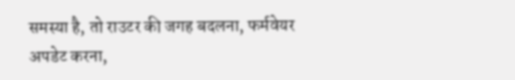समस्या है, तो राउटर की जगह बदलना, फर्मवेयर अपडेट करना,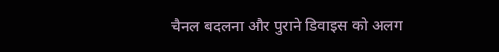चैनल बदलना और पुराने डिवाइस को अलग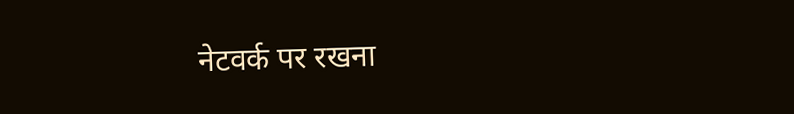नेटवर्क पर रखना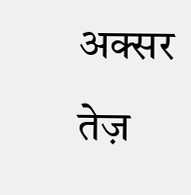अक्सर तेज़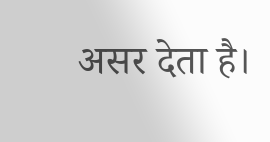असर देता है।